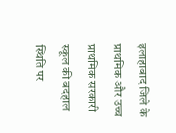इलाहाबाद जिले के प्राथमिक और उच्च प्राथमिक सरकारी स्कूल की बदहाल स्थिति पर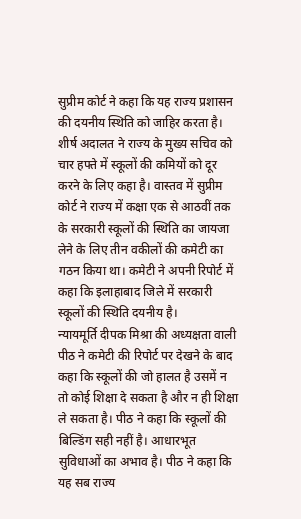सुप्रीम कोर्ट ने कहा कि यह राज्य प्रशासन की दयनीय स्थिति को जाहिर करता है। शीर्ष अदालत ने राज्य के मुख्य सचिव को चार हफ्ते में स्कूलों की कमियों को दूर करने के लिए कहा है। वास्तव में सुप्रीम कोर्ट ने राज्य में कक्षा एक से आठवीं तक के सरकारी स्कूलों की स्थिति का जायजा लेने के लिए तीन वकीलों की कमेटी का गठन किया था। कमेटी ने अपनी रिपोर्ट में कहा कि इलाहाबाद जिले में सरकारी स्कूलों की स्थिति दयनीय है।
न्यायमूर्ति दीपक मिश्रा की अध्यक्षता वाली पीठ ने कमेटी की रिपोर्ट पर देखने के बाद कहा कि स्कूलों की जो हालत है उसमें न तो कोई शिक्षा दे सकता है और न ही शिक्षा ले सकता है। पीठ ने कहा कि स्कूलों की बिल्डिंग सही नहीं है। आधारभूत सुविधाओं का अभाव है। पीठ ने कहा कि यह सब राज्य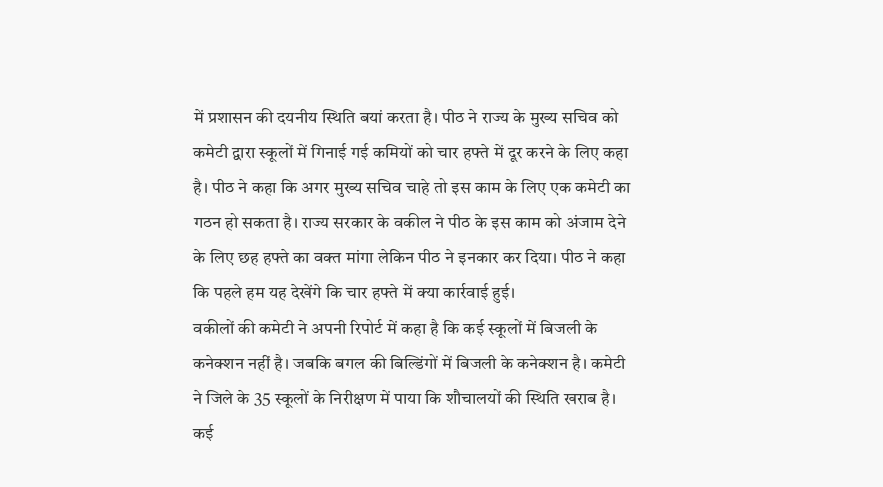में प्रशासन की दयनीय स्थिति बयां करता है। पीठ ने राज्य के मुख्य सचिव को कमेटी द्वारा स्कूलों में गिनाई गई कमियों को चार हफ्ते में दूर करने के लिए कहा है। पीठ ने कहा कि अगर मुख्य सचिव चाहे तो इस काम के लिए एक कमेटी का गठन हो सकता है। राज्य सरकार के वकील ने पीठ के इस काम को अंजाम देने के लिए छह हफ्ते का वक्त मांगा लेकिन पीठ ने इनकार कर दिया। पीठ ने कहा कि पहले हम यह देखेंगे कि चार हफ्ते में क्या कार्रवाई हुई।
वकीलों की कमेटी ने अपनी रिपोर्ट में कहा है कि कई स्कूलों में बिजली के कनेक्शन नहीं है। जबकि बगल की बिल्डिंगों में बिजली के कनेक्शन है। कमेटी ने जिले के 35 स्कूलों के निरीक्षण में पाया कि शौचालयों की स्थिति खराब है। कई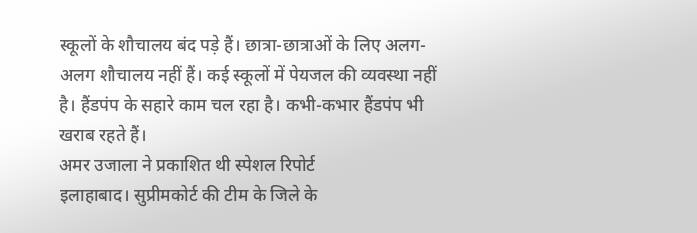स्कूलों के शौचालय बंद पड़े हैं। छात्रा-छात्राओं के लिए अलग-अलग शौचालय नहीं हैं। कई स्कूलों में पेयजल की व्यवस्था नहीं है। हैंडपंप के सहारे काम चल रहा है। कभी-कभार हैंडपंप भी खराब रहते हैं।
अमर उजाला ने प्रकाशित थी स्पेशल रिपोर्ट
इलाहाबाद। सुप्रीमकोर्ट की टीम के जिले के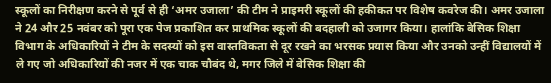स्कूलों का निरीक्षण करने से पूर्व से ही ‘अमर उजाला’ की टीम ने प्राइमरी स्कूलों की हकीकत पर विशेष कवरेज की। अमर उजाला ने 24 और 25 नवंबर को पूरा एक पेज प्रकाशित कर प्राथमिक स्कूलों की बदहाली को उजागर किया। हालांकि बेसिक शिक्षा विभाग के अधिकारियों ने टीम के सदस्यों को इस वास्तविकता से दूर रखने का भरसक प्रयास किया और उनको उन्हीं विद्यालयों में ले गए जो अधिकारियों की नजर में एक चाक चौबंद थे, मगर जिले में बेसिक शिक्षा की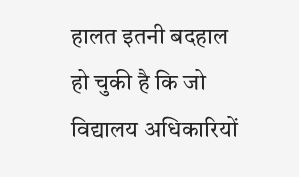हालत इतनी बदहाल हो चुकी है कि जो विद्यालय अधिकारियों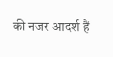की नजर आदर्श हैं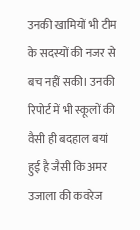उनकी खामियों भी टीम के सदस्यों की नजर से बच नहीं सकी। उनकी रिपोर्ट में भी स्कूलों की वैसी ही बदहाल बयां हुई है जैसी कि अमर उजाला की कवरेज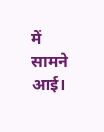में सामने आई।